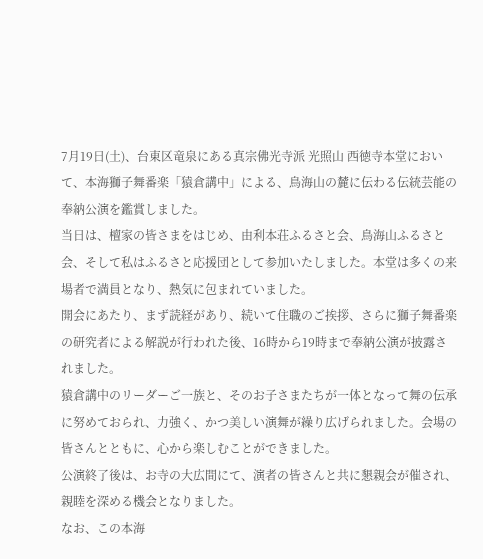7月19日(土)、台東区竜泉にある真宗佛光寺派 光照山 西徳寺本堂において、本海獅子舞番楽「猿倉講中」による、鳥海山の麓に伝わる伝統芸能の奉納公演を鑑賞しました。
当日は、檀家の皆さまをはじめ、由利本荘ふるさと会、鳥海山ふるさと会、そして私はふるさと応援団として参加いたしました。本堂は多くの来場者で満員となり、熱気に包まれていました。
開会にあたり、まず読経があり、続いて住職のご挨拶、さらに獅子舞番楽の研究者による解説が行われた後、16時から19時まで奉納公演が披露されました。
猿倉講中のリーダーご一族と、そのお子さまたちが一体となって舞の伝承に努めておられ、力強く、かつ美しい演舞が繰り広げられました。会場の皆さんとともに、心から楽しむことができました。
公演終了後は、お寺の大広間にて、演者の皆さんと共に懇親会が催され、親睦を深める機会となりました。
なお、この本海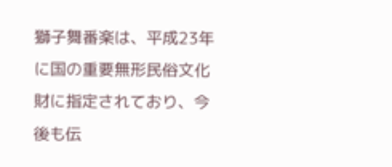獅子舞番楽は、平成23年に国の重要無形民俗文化財に指定されており、今後も伝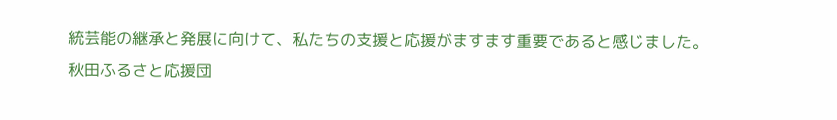統芸能の継承と発展に向けて、私たちの支援と応援がますます重要であると感じました。
秋田ふるさと応援団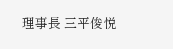理事長 三平俊悦